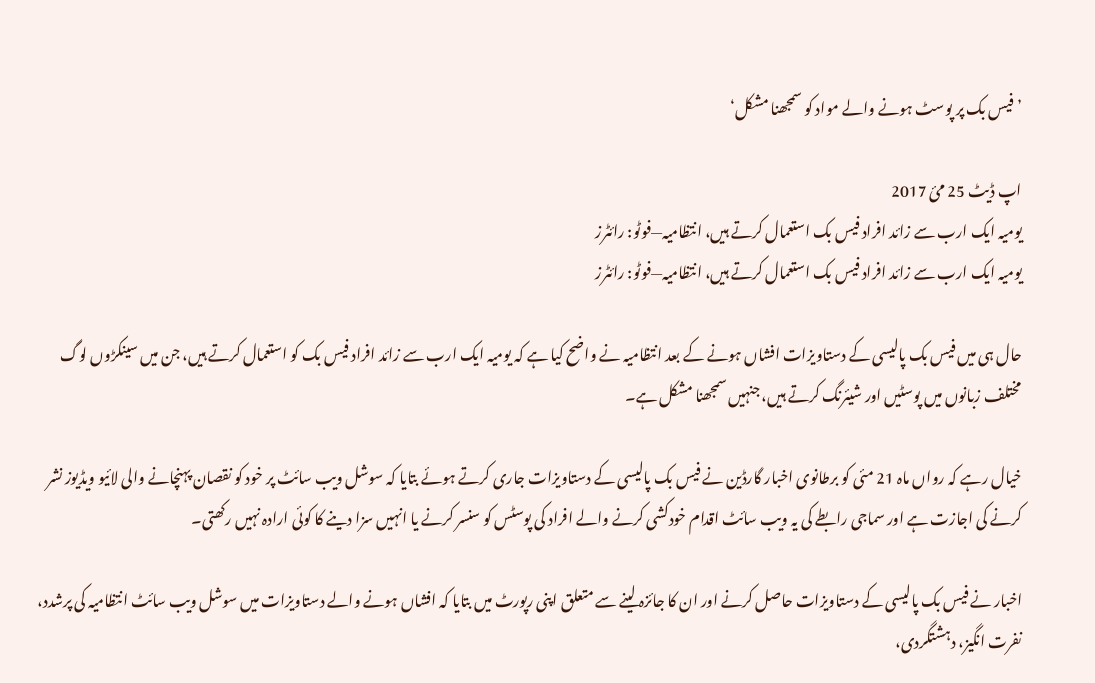’ فیس بک پر پوسٹ ہونے والے مواد کو سمجھنا مشکل‘

اپ ڈیٹ 25 مئ 2017
یومیہ ایک ارب سے زائد افراد فیس بک استعمال کرتے ہیں، انتظامیہ—فوٹو: رائٹرز
یومیہ ایک ارب سے زائد افراد فیس بک استعمال کرتے ہیں، انتظامیہ—فوٹو: رائٹرز

حال ہی میں فیس بک پالیسی کے دستاویزات افشاں ہونے کے بعد انتظامیہ نے واضح کیا ہے کہ یومیہ ایک ارب سے زائد افراد فیس بک کو استعمال کرتے ہیں، جن میں سینکڑوں لوگ مختلف زبانوں میں پوسٹیں اور شیئرنگ کرتے ہیں، جنہیں سمجھنا مشکل ہے۔

خیال رہے کہ رواں ماہ 21 مئی کو برطانوی اخبار گارڈین نے فیس بک پالیسی کے دستاویزات جاری کرتے ہوئے بتایا کہ سوشل ویب سائٹ پر خود کو نقصان پہنچانے والی لائیو ویڈیوز نشر کرنے کی اجازت ہے اور سماجی رابطے کی یہ ویب سائٹ اقدام خودکشی کرنے والے افراد کی پوسٹس کو سنسر کرنے یا انہیں سزا دینے کا کوئی ارادہ نہیں رکھتی۔

اخبار نے فیس بک پالیسی کے دستاویزات حاصل کرنے اور ان کا جائزہ لینے سے متعلق اپنی رپورٹ میں بتایا کہ افشاں ہونے والے دستاویزات میں سوشل ویب سائٹ انتظامیہ کی پرشدد، نفرت انگیز، دہشتگردی،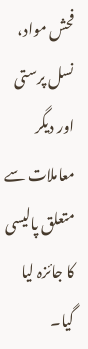فحش مواد، نسل پرستی اور دیگر معاملات سے متعلق پالیسی کا جائزہ لیا گیا۔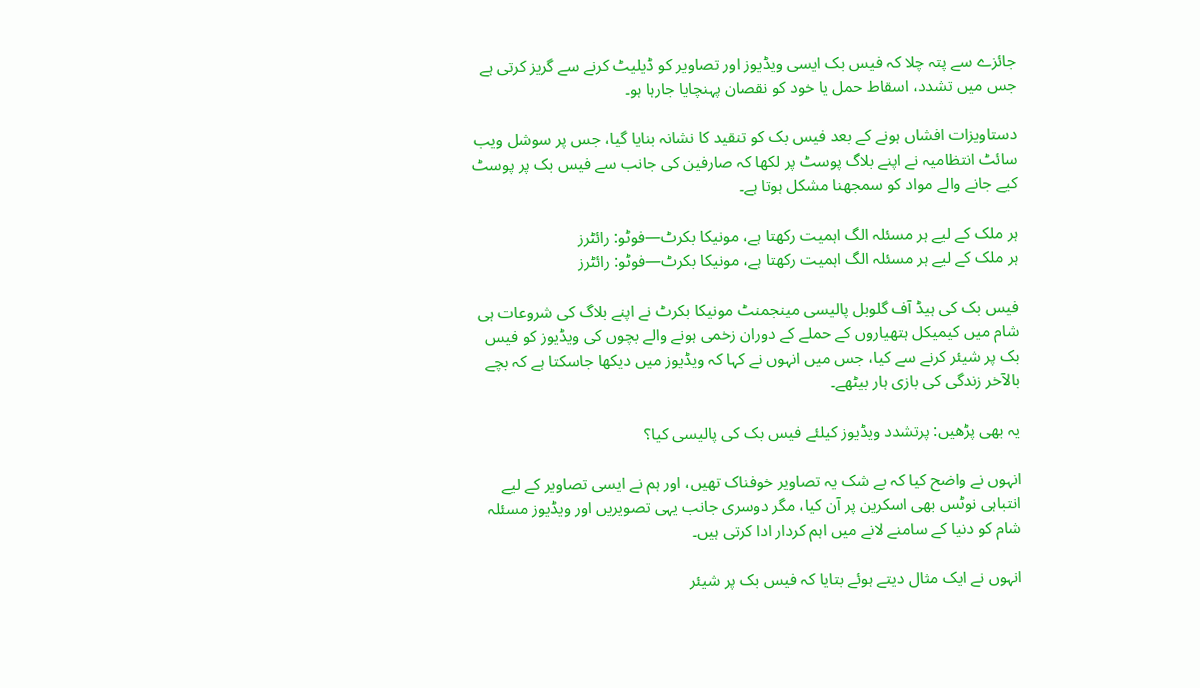جائزے سے پتہ چلا کہ فیس بک ایسی ویڈیوز اور تصاویر کو ڈیلیٹ کرنے سے گریز کرتی ہے جس میں تشدد، اسقاط حمل یا خود کو نقصان پہنچایا جارہا ہو۔

دستاویزات افشاں ہونے کے بعد فیس بک کو تنقید کا نشانہ بنایا گیا، جس پر سوشل ویب سائٹ انتظامیہ نے اپنے بلاگ پوسٹ پر لکھا کہ صارفین کی جانب سے فیس بک پر پوسٹ کیے جانے والے مواد کو سمجھنا مشکل ہوتا ہے۔

ہر ملک کے لیے ہر مسئلہ الگ اہمیت رکھتا ہے، مونیکا بکرٹ—فوٹو: رائٹرز
ہر ملک کے لیے ہر مسئلہ الگ اہمیت رکھتا ہے، مونیکا بکرٹ—فوٹو: رائٹرز

فیس بک کی ہیڈ آف گلوبل پالیسی مینجمنٹ مونیکا بکرٹ نے اپنے بلاگ کی شروعات ہی شام میں کیمیکل ہتھیاروں کے حملے کے دوران زخمی ہونے والے بچوں کی ویڈیوز کو فیس بک پر شیئر کرنے سے کیا، جس میں انہوں نے کہا کہ ویڈیوز میں دیکھا جاسکتا ہے کہ بچے بالآخر زندگی کی بازی ہار بیٹھے۔

یہ بھی پڑھیں: پرتشدد ویڈیوز کیلئے فیس بک کی پالیسی کیا؟

انہوں نے واضح کیا کہ بے شک یہ تصاویر خوفناک تھیں، اور ہم نے ایسی تصاویر کے لیے انتباہی نوٹس بھی اسکرین پر آن کیا، مگر دوسری جانب یہی تصویریں اور ویڈیوز مسئلہ شام کو دنیا کے سامنے لانے میں اہم کردار ادا کرتی ہیں۔

انہوں نے ایک مثال دیتے ہوئے بتایا کہ فیس بک پر شیئر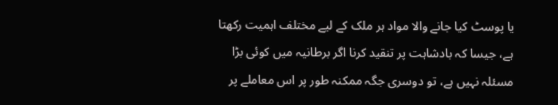یا پوسٹ کیا جانے والا مواد ہر ملک کے لیے مختلف اہمیت رکھتا ہے، جیسا کہ بادشاہت پر تنقید کرنا اگر برطانیہ میں کوئی بڑا مسئلہ نہیں ہے، تو دوسری جگہ ممکنہ طور پر اس معاملے پر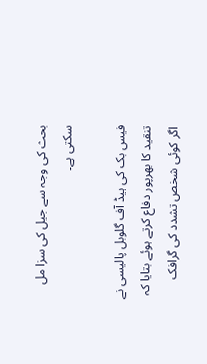بحث کی وجہ سے جیل کی سزا مل سکتی ہے۔

فیس بک کی ہیڈ آف گلوبل پالیسی نے تنقید کا بھرپور دفاع کرتے ہوئے بتایا کہ اگر کوئی شخص تشدد کی گرافک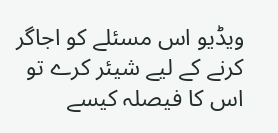ویڈیو اس مسئلے کو اجاگر کرنے کے لیے شیئر کرے تو اس کا فیصلہ کیسے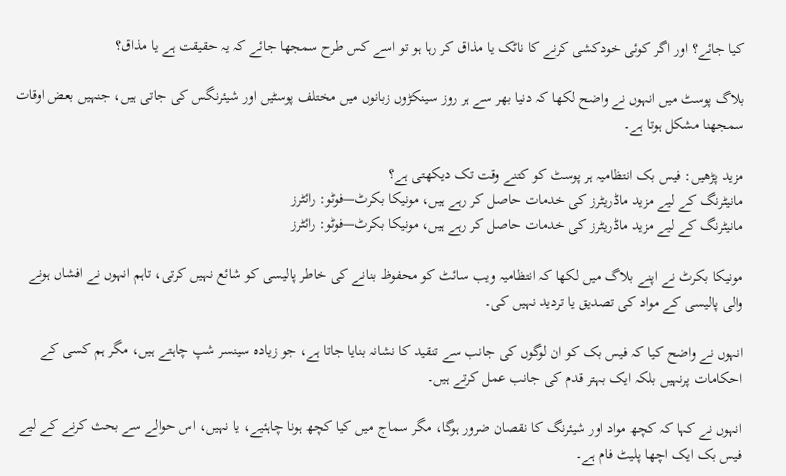کیا جائے؟ اور اگر کوئی خودکشی کرنے کا ناٹک یا مذاق کر رہا ہو تو اسے کس طرح سمجھا جائے کہ یہ حقیقت ہے یا مذاق؟

بلاگ پوسٹ میں انہوں نے واضح لکھا کہ دنیا بھر سے ہر روز سینکڑوں زبانوں میں مختلف پوسٹیں اور شیئرنگس کی جاتی ہیں، جنہیں بعض اوقات سمجھنا مشکل ہوتا ہے۔

مزید پڑھیں: فیس بک انتظامیہ ہر پوسٹ کو کتنے وقت تک دیکھتی ہے؟
مانیٹرنگ کے لیے مزید ماڈریٹرز کی خدمات حاصل کر رہے ہیں، مونیکا بکرٹ—فوٹو: رائٹرز
مانیٹرنگ کے لیے مزید ماڈریٹرز کی خدمات حاصل کر رہے ہیں، مونیکا بکرٹ—فوٹو: رائٹرز

مونیکا بکرٹ نے اپنے بلاگ میں لکھا کہ انتظامیہ ویب سائٹ کو محفوظ بنانے کی خاطر پالیسی کو شائع نہیں کرتی، تاہم انہوں نے افشاں ہونے والی پالیسی کے مواد کی تصدیق یا تردید نہیں کی۔

انہوں نے واضح کیا کہ فیس بک کو ان لوگوں کی جانب سے تنقید کا نشانہ بنایا جاتا ہے، جو زیادہ سینسر شپ چاہتے ہیں، مگر ہم کسی کے احکامات پرنہیں بلکہ ایک بہتر قدم کی جانب عمل کرتے ہیں۔

انہوں نے کہا کہ کچھ مواد اور شیئرنگ کا نقصان ضرور ہوگا، مگر سماج میں کیا کچھ ہونا چاہئیے، یا نہیں، اس حوالے سے بحث کرنے کے لیے فیس بک ایک اچھا پلیٹ فام ہے۔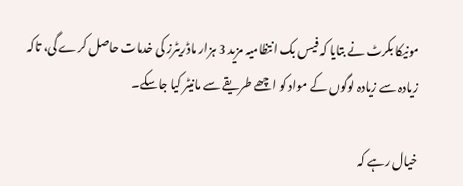مونیکا بکرٹ نے بتایا کہ فیس بک انتظامیہ مزید 3 ہزار ماڈریٹرز کی خدمات حاصل کرے گی، تاکہ زیادہ سے زیادہ لوگوں کے مواد کو اچھے طریقے سے مانیٹر کیا جاسکے۔

خیال رہے کہ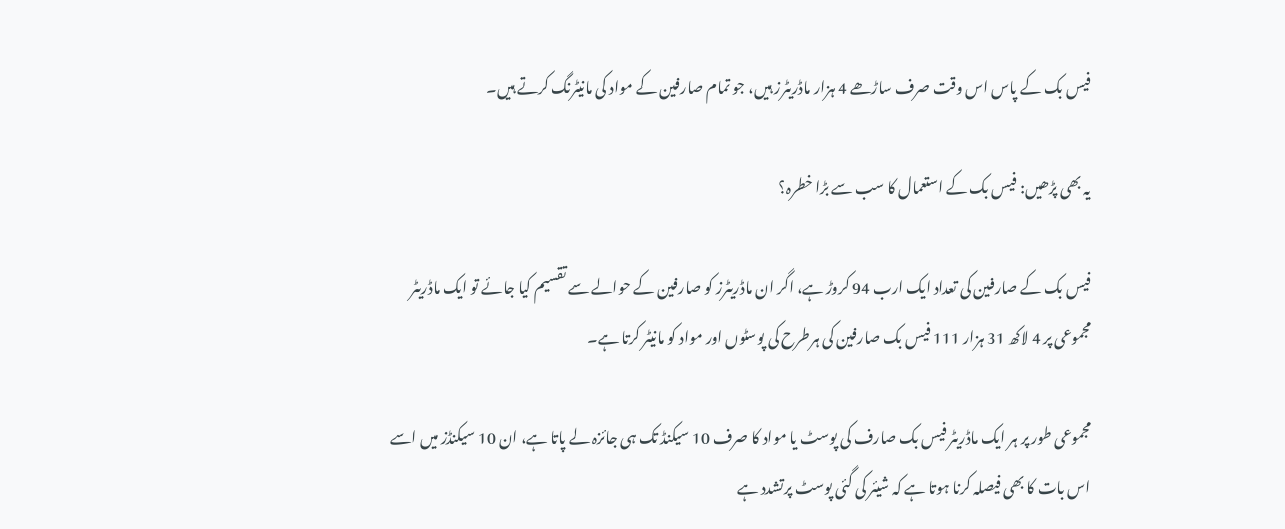فیس بک کے پاس اس وقت صرف ساڑھے 4 ہزار ماڈریٹرز ہیں، جو تمام صارفین کے مواد کی مانیٹرنگ کرتے ہیں۔

یہ بھی پڑھیں: فیس بک کے استعمال کا سب سے بڑا خطرہ؟

فیس بک کے صارفین کی تعداد ایک ارب 94 کروڑ ہے، اگر ان ماڈریٹرز کو صارفین کے حوالے سے تقسیم کیا جائے تو ایک ماڈریٹر مجموعی پر 4 لاکھ 31 ہزار 111 فیس بک صارفین کی ہرطرح کی پوسٹوں اور مواد کو مانیٹر کرتا ہے۔

مجموعی طور پر ہر ایک ماڈریٹر فیس بک صارف کی پوسٹ یا مواد کا صرف 10 سیکنڈ تک ہی جائزہ لے پاتا ہے، ان 10 سیکنڈز میں اسے اس بات کا بھی فیصلہ کرنا ہوتا ہے کہ شیئر کی گئی پوسٹ پرتشدد ہے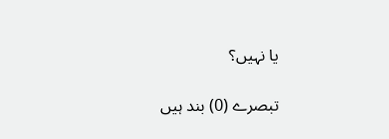یا نہیں؟

تبصرے (0) بند ہیں